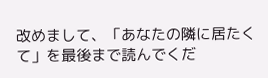改めまして、「あなたの隣に居たくて」を最後まで読んでくだ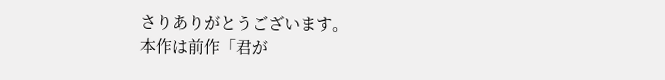さりありがとうございます。
本作は前作「君が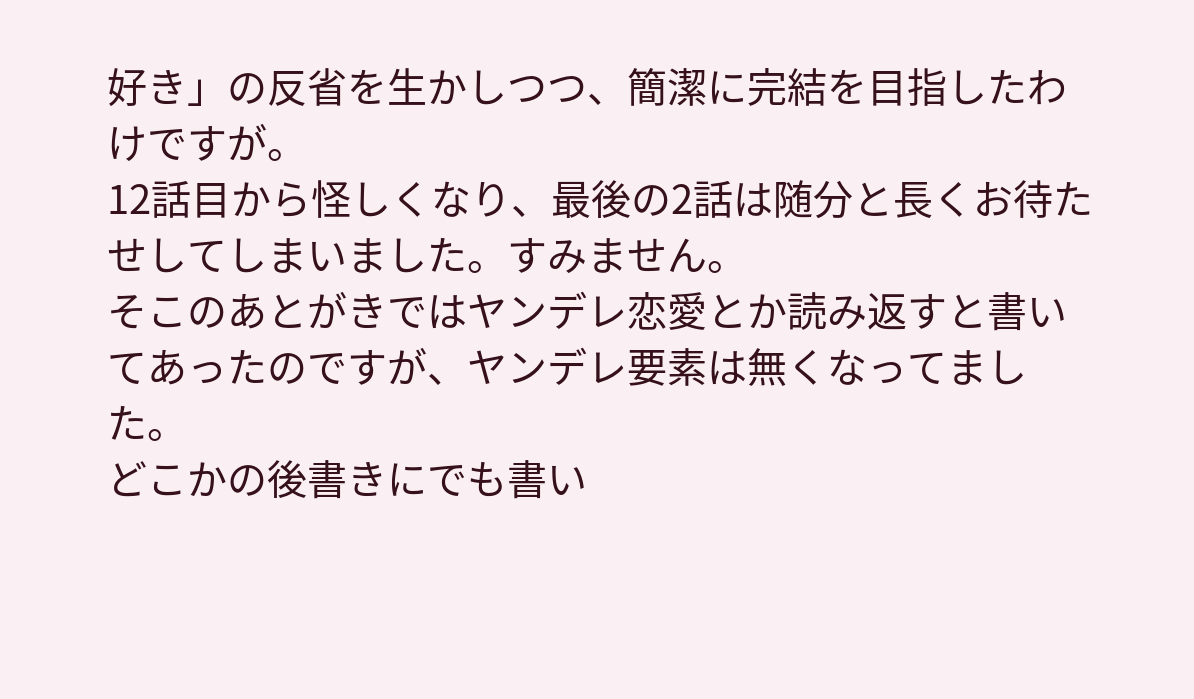好き」の反省を生かしつつ、簡潔に完結を目指したわけですが。
12話目から怪しくなり、最後の2話は随分と長くお待たせしてしまいました。すみません。
そこのあとがきではヤンデレ恋愛とか読み返すと書いてあったのですが、ヤンデレ要素は無くなってました。
どこかの後書きにでも書い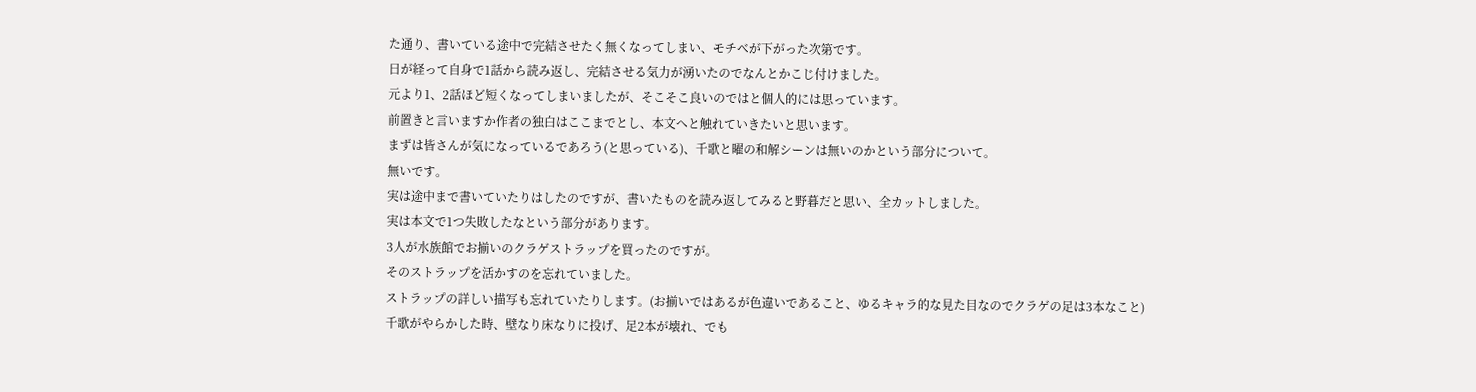た通り、書いている途中で完結させたく無くなってしまい、モチベが下がった次第です。
日が経って自身で1話から読み返し、完結させる気力が湧いたのでなんとかこじ付けました。
元より1、2話ほど短くなってしまいましたが、そこそこ良いのではと個人的には思っています。
前置きと言いますか作者の独白はここまでとし、本文へと触れていきたいと思います。
まずは皆さんが気になっているであろう(と思っている)、千歌と曜の和解シーンは無いのかという部分について。
無いです。
実は途中まで書いていたりはしたのですが、書いたものを読み返してみると野暮だと思い、全カットしました。
実は本文で1つ失敗したなという部分があります。
3人が水族館でお揃いのクラゲストラップを買ったのですが。
そのストラップを活かすのを忘れていました。
ストラップの詳しい描写も忘れていたりします。(お揃いではあるが色違いであること、ゆるキャラ的な見た目なのでクラゲの足は3本なこと)
千歌がやらかした時、壁なり床なりに投げ、足2本が壊れ、でも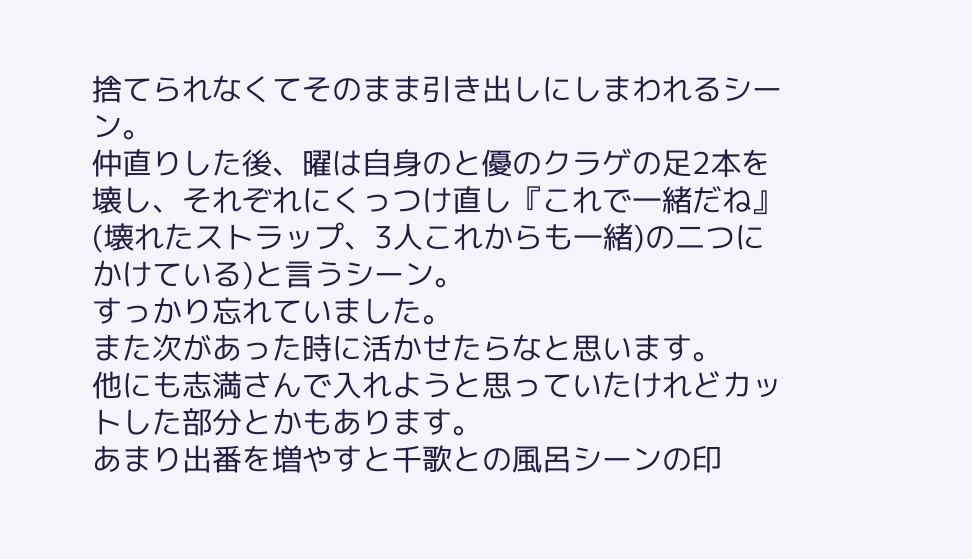捨てられなくてそのまま引き出しにしまわれるシーン。
仲直りした後、曜は自身のと優のクラゲの足2本を壊し、それぞれにくっつけ直し『これで一緒だね』(壊れたストラップ、3人これからも一緒)の二つにかけている)と言うシーン。
すっかり忘れていました。
また次があった時に活かせたらなと思います。
他にも志満さんで入れようと思っていたけれどカットした部分とかもあります。
あまり出番を増やすと千歌との風呂シーンの印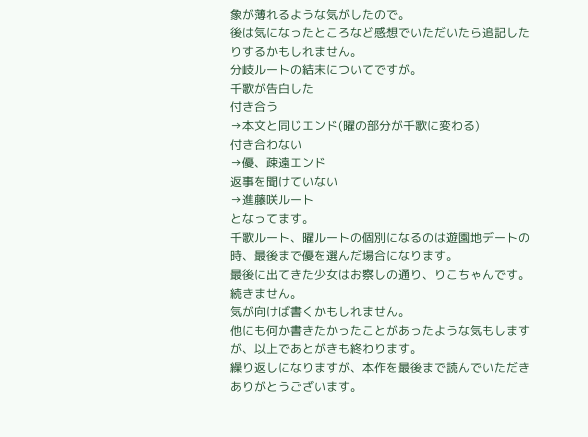象が薄れるような気がしたので。
後は気になったところなど感想でいただいたら追記したりするかもしれません。
分岐ルートの結末についてですが。
千歌が告白した
付き合う
→本文と同じエンド(曜の部分が千歌に変わる)
付き合わない
→優、疎遠エンド
返事を聞けていない
→進藤咲ルート
となってます。
千歌ルート、曜ルートの個別になるのは遊園地デートの時、最後まで優を選んだ場合になります。
最後に出てきた少女はお察しの通り、りこちゃんです。
続きません。
気が向けば書くかもしれません。
他にも何か書きたかったことがあったような気もしますが、以上であとがきも終わります。
繰り返しになりますが、本作を最後まで読んでいただきありがとうございます。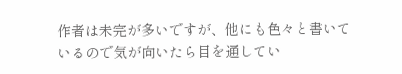作者は未完が多いですが、他にも色々と書いているので気が向いたら目を通してい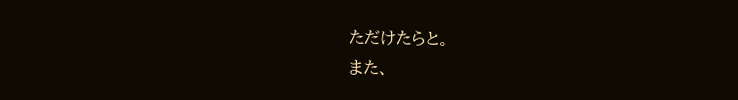ただけたらと。
また、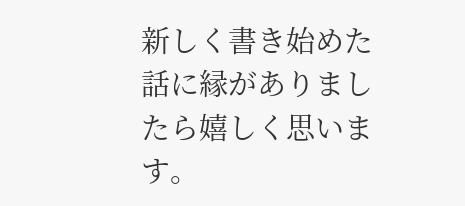新しく書き始めた話に縁がありましたら嬉しく思います。